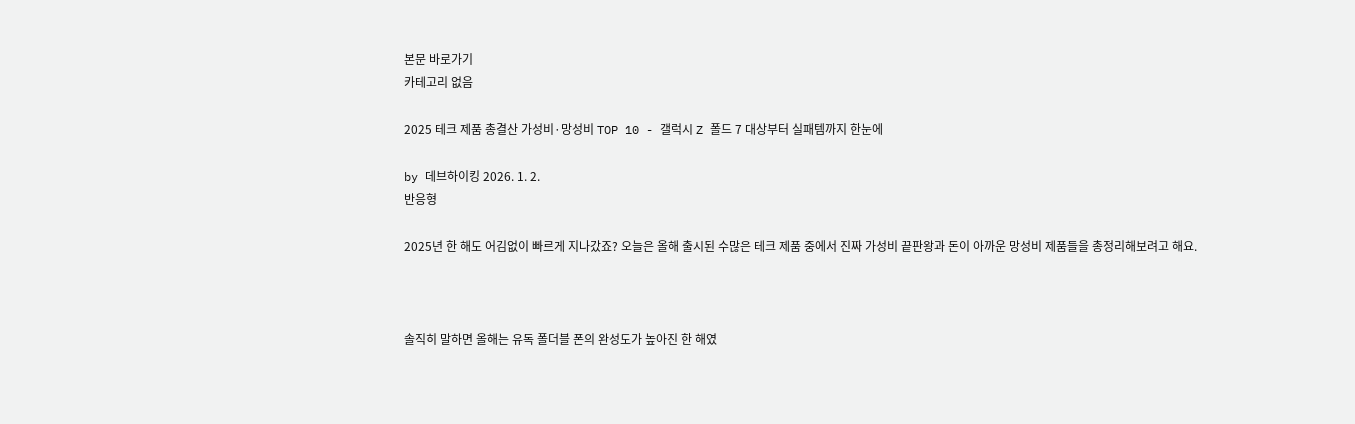본문 바로가기
카테고리 없음

2025 테크 제품 총결산 가성비·망성비 TOP 10 - 갤럭시 Z 폴드 7 대상부터 실패템까지 한눈에

by 데브하이킹 2026. 1. 2.
반응형

2025년 한 해도 어김없이 빠르게 지나갔죠? 오늘은 올해 출시된 수많은 테크 제품 중에서 진짜 가성비 끝판왕과 돈이 아까운 망성비 제품들을 총정리해보려고 해요.



솔직히 말하면 올해는 유독 폴더블 폰의 완성도가 높아진 한 해였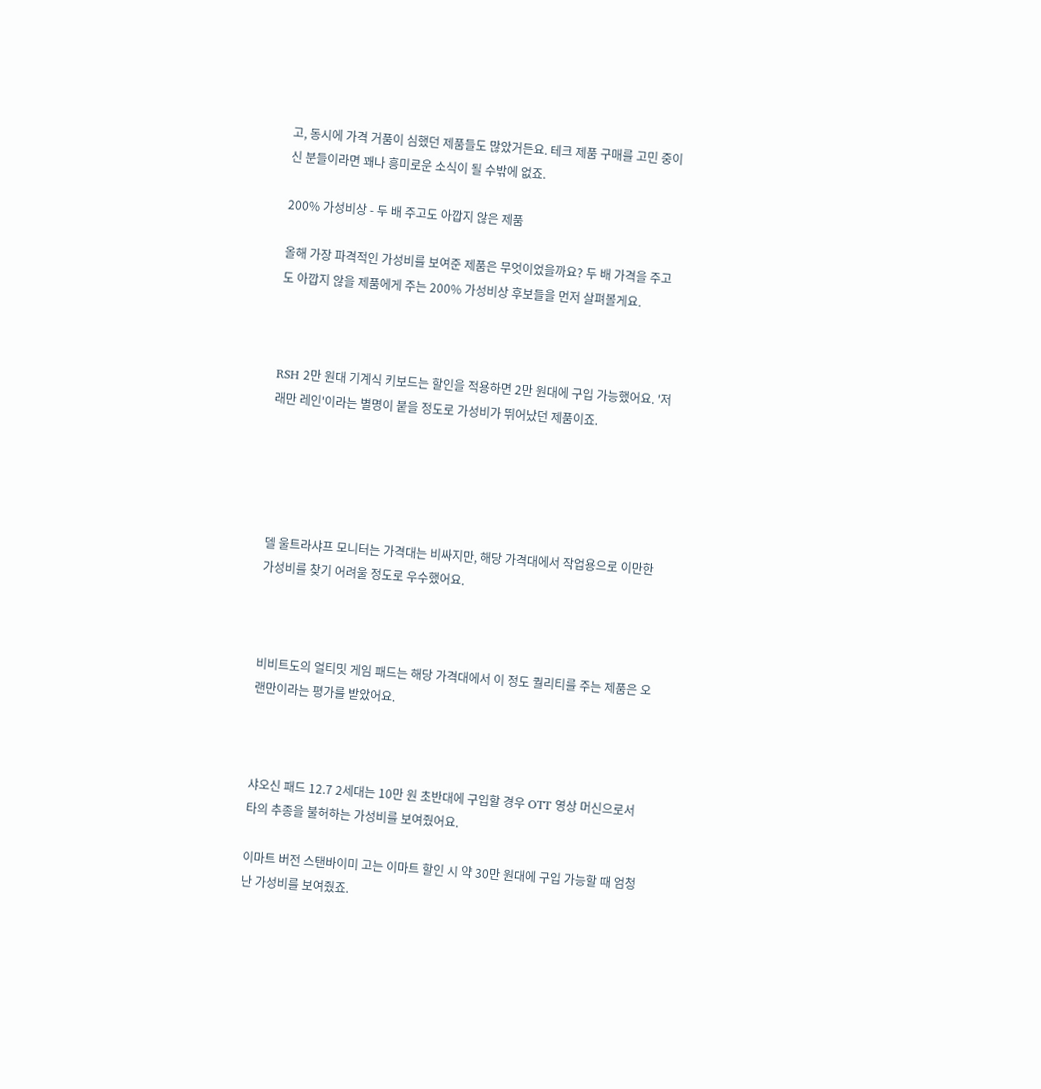고, 동시에 가격 거품이 심했던 제품들도 많았거든요. 테크 제품 구매를 고민 중이신 분들이라면 꽤나 흥미로운 소식이 될 수밖에 없죠.

200% 가성비상 - 두 배 주고도 아깝지 않은 제품

올해 가장 파격적인 가성비를 보여준 제품은 무엇이었을까요? 두 배 가격을 주고도 아깝지 않을 제품에게 주는 200% 가성비상 후보들을 먼저 살펴볼게요.



RSH 2만 원대 기계식 키보드는 할인을 적용하면 2만 원대에 구입 가능했어요. '저래만 레인'이라는 별명이 붙을 정도로 가성비가 뛰어났던 제품이죠.





델 울트라샤프 모니터는 가격대는 비싸지만, 해당 가격대에서 작업용으로 이만한 가성비를 찾기 어려울 정도로 우수했어요.



비비트도의 얼티밋 게임 패드는 해당 가격대에서 이 정도 퀄리티를 주는 제품은 오랜만이라는 평가를 받았어요.



샤오신 패드 12.7 2세대는 10만 원 초반대에 구입할 경우 OTT 영상 머신으로서 타의 추종을 불허하는 가성비를 보여줬어요.

이마트 버전 스탠바이미 고는 이마트 할인 시 약 30만 원대에 구입 가능할 때 엄청난 가성비를 보여줬죠.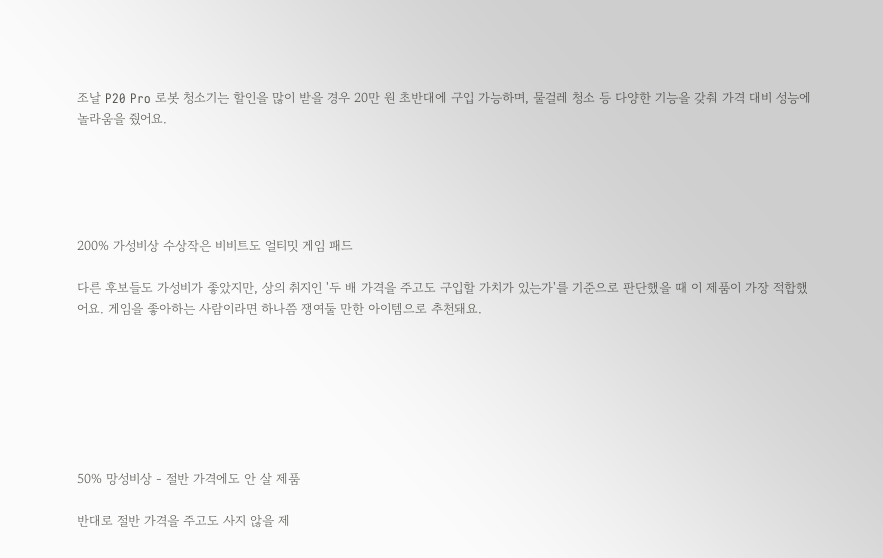조날 P20 Pro 로봇 청소기는 할인을 많이 받을 경우 20만 원 초반대에 구입 가능하며, 물걸레 청소 등 다양한 기능을 갖춰 가격 대비 성능에 놀라움을 줬어요.





200% 가성비상 수상작은 비비트도 얼티밋 게임 패드

다른 후보들도 가성비가 좋았지만, 상의 취지인 '두 배 가격을 주고도 구입할 가치가 있는가'를 기준으로 판단했을 때 이 제품이 가장 적합했어요. 게임을 좋아하는 사람이라면 하나쯤 쟁여둘 만한 아이템으로 추천돼요.







50% 망성비상 - 절반 가격에도 안 살 제품

반대로 절반 가격을 주고도 사지 않을 제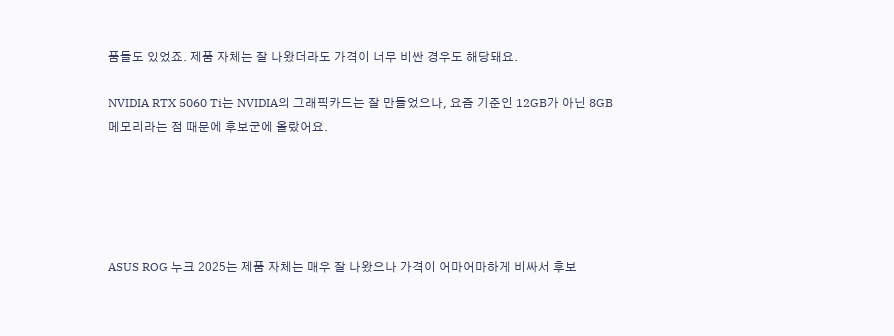품들도 있었죠. 제품 자체는 잘 나왔더라도 가격이 너무 비싼 경우도 해당돼요.

NVIDIA RTX 5060 Ti는 NVIDIA의 그래픽카드는 잘 만들었으나, 요즘 기준인 12GB가 아닌 8GB 메모리라는 점 때문에 후보군에 올랐어요.





ASUS ROG 누크 2025는 제품 자체는 매우 잘 나왔으나 가격이 어마어마하게 비싸서 후보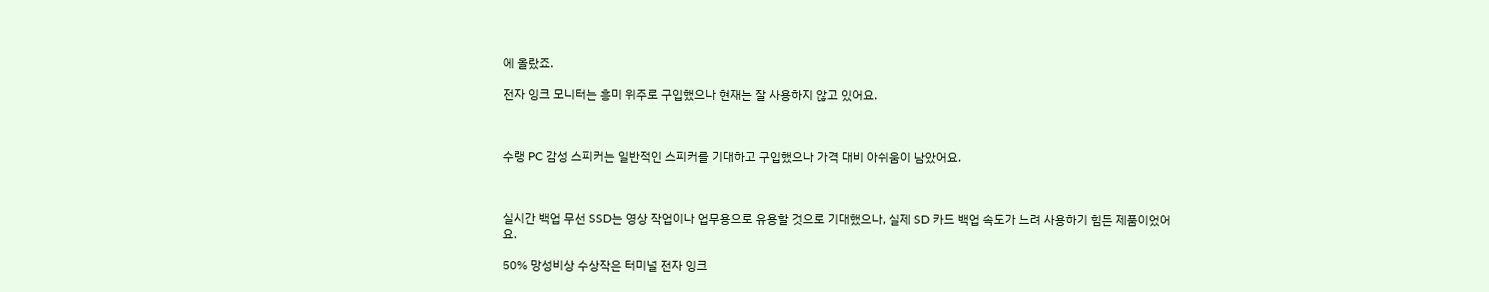에 올랐죠.

전자 잉크 모니터는 흥미 위주로 구입했으나 현재는 잘 사용하지 않고 있어요.



수랭 PC 감성 스피커는 일반적인 스피커를 기대하고 구입했으나 가격 대비 아쉬움이 남았어요.



실시간 백업 무선 SSD는 영상 작업이나 업무용으로 유용할 것으로 기대했으나, 실제 SD 카드 백업 속도가 느려 사용하기 힘든 제품이었어요.

50% 망성비상 수상작은 터미널 전자 잉크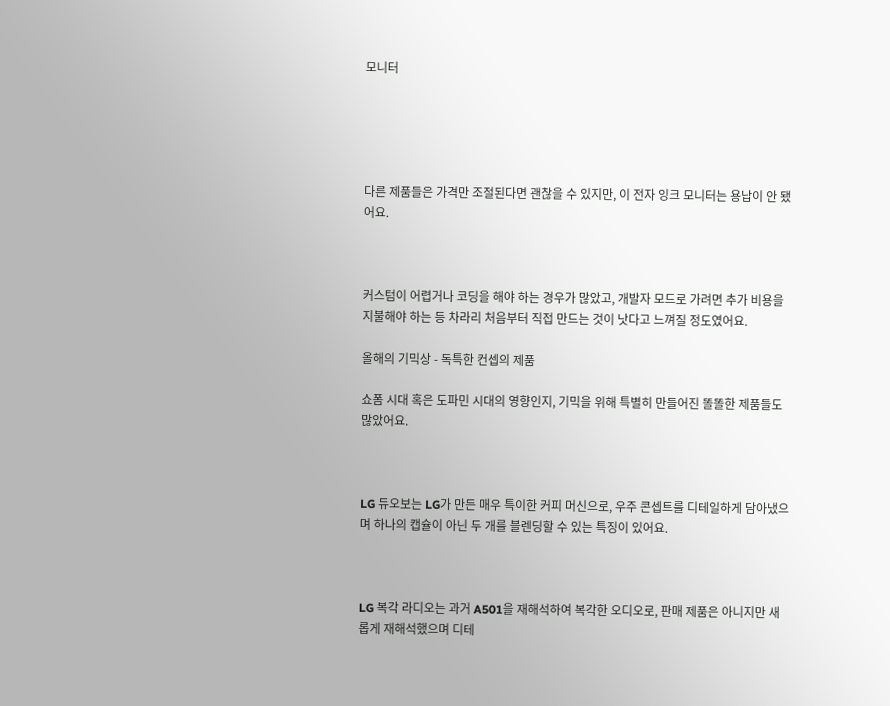모니터





다른 제품들은 가격만 조절된다면 괜찮을 수 있지만, 이 전자 잉크 모니터는 용납이 안 됐어요.



커스텀이 어렵거나 코딩을 해야 하는 경우가 많았고, 개발자 모드로 가려면 추가 비용을 지불해야 하는 등 차라리 처음부터 직접 만드는 것이 낫다고 느껴질 정도였어요.

올해의 기믹상 - 독특한 컨셉의 제품

쇼폼 시대 혹은 도파민 시대의 영향인지, 기믹을 위해 특별히 만들어진 똘똘한 제품들도 많았어요.



LG 듀오보는 LG가 만든 매우 특이한 커피 머신으로, 우주 콘셉트를 디테일하게 담아냈으며 하나의 캡슐이 아닌 두 개를 블렌딩할 수 있는 특징이 있어요.



LG 복각 라디오는 과거 A501을 재해석하여 복각한 오디오로, 판매 제품은 아니지만 새롭게 재해석했으며 디테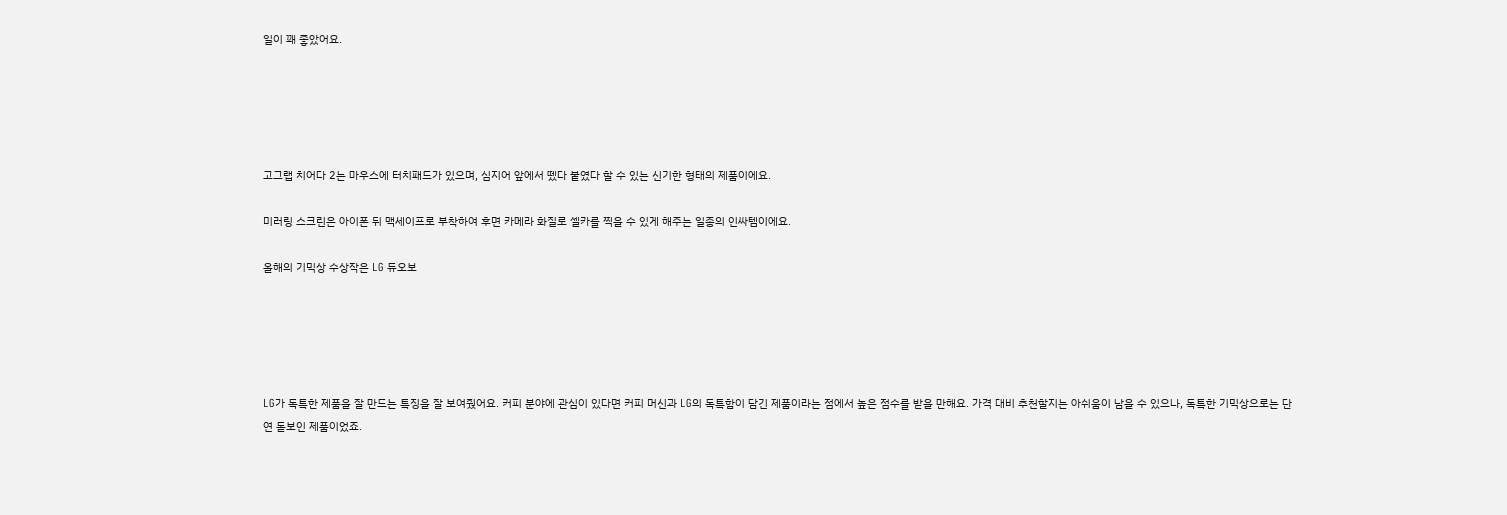일이 꽤 좋았어요.





고그랩 치어다 2는 마우스에 터치패드가 있으며, 심지어 앞에서 뗐다 붙였다 할 수 있는 신기한 형태의 제품이에요.

미러링 스크린은 아이폰 뒤 맥세이프로 부착하여 후면 카메라 화질로 셀카를 찍을 수 있게 해주는 일종의 인싸템이에요.

올해의 기믹상 수상작은 LG 듀오보





LG가 독특한 제품을 잘 만드는 특징을 잘 보여줬어요. 커피 분야에 관심이 있다면 커피 머신과 LG의 독특함이 담긴 제품이라는 점에서 높은 점수를 받을 만해요. 가격 대비 추천할지는 아쉬움이 남을 수 있으나, 독특한 기믹상으로는 단연 돋보인 제품이었죠.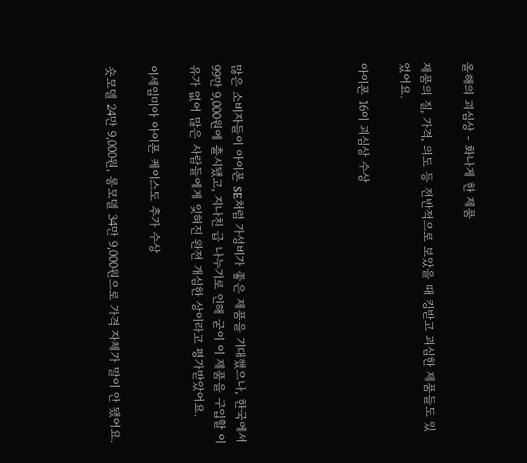올해의 괴심상 - 화나게 한 제품

제품의 질, 가격, 의도 등 전반적으로 보았을 때 킹받고 괴심한 제품들도 있었어요.

아이폰 16이 괴심상 수상





많은 소비자들이 아이폰 SE처럼 가성비가 좋은 제품을 기대했으나, 한국에서 99만 9,000원에 출시됐고, 지나친 급 나누기로 인해 굳이 이 제품을 구입할 이유가 없어 많은 사람들에게 잊혀진 완전 개심한 상이라고 평가받았어요.

이세임미아 아이폰 케이스도 추가 수상

숏모델 24만 9,000원, 롱모델 34만 9,000원으로 가격 자체가 말이 안 됐어요.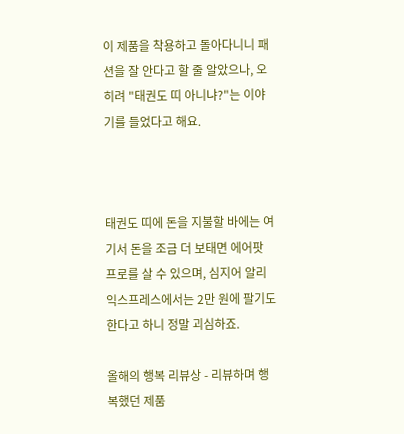이 제품을 착용하고 돌아다니니 패션을 잘 안다고 할 줄 알았으나, 오히려 "태권도 띠 아니냐?"는 이야기를 들었다고 해요.



태권도 띠에 돈을 지불할 바에는 여기서 돈을 조금 더 보태면 에어팟 프로를 살 수 있으며, 심지어 알리익스프레스에서는 2만 원에 팔기도 한다고 하니 정말 괴심하죠.

올해의 행복 리뷰상 - 리뷰하며 행복했던 제품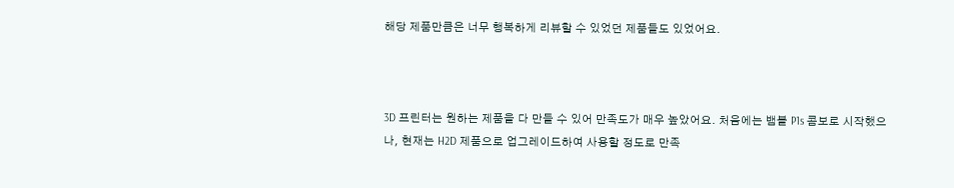해당 제품만큼은 너무 행복하게 리뷰할 수 있었던 제품들도 있었어요.



3D 프린터는 원하는 제품을 다 만들 수 있어 만족도가 매우 높았어요. 처음에는 뱀블 P1s 콤보로 시작했으나, 현재는 H2D 제품으로 업그레이드하여 사용할 정도로 만족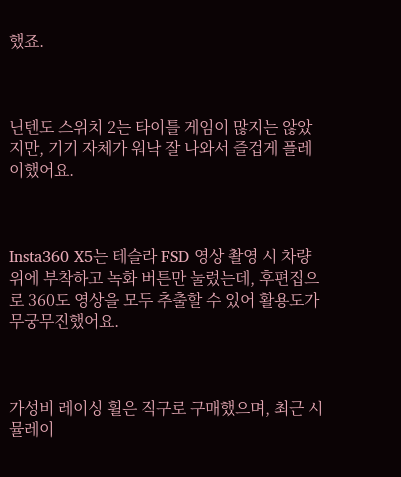했죠.



닌텐도 스위치 2는 타이틀 게임이 많지는 않았지만, 기기 자체가 워낙 잘 나와서 즐겁게 플레이했어요.



Insta360 X5는 테슬라 FSD 영상 촬영 시 차량 위에 부착하고 녹화 버튼만 눌렀는데, 후편집으로 360도 영상을 모두 추출할 수 있어 활용도가 무궁무진했어요.



가성비 레이싱 휠은 직구로 구매했으며, 최근 시뮬레이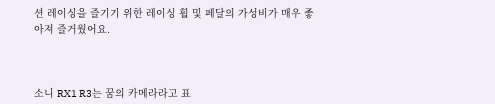션 레이싱을 즐기기 위한 레이싱 휠 및 페달의 가성비가 매우 좋아져 즐거웠어요.



소니 RX1 R3는 꿈의 카메라라고 표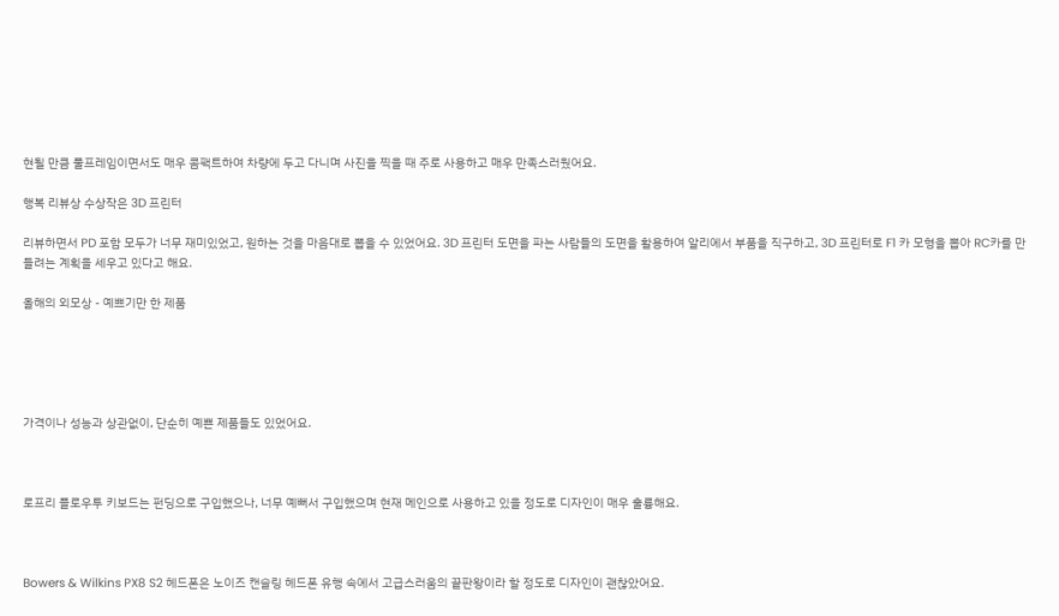현될 만큼 풀프레임이면서도 매우 콤팩트하여 차량에 두고 다니며 사진을 찍을 때 주로 사용하고 매우 만족스러웠어요.

행복 리뷰상 수상작은 3D 프린터

리뷰하면서 PD 포함 모두가 너무 재미있었고, 원하는 것을 마음대로 뽑을 수 있었어요. 3D 프린터 도면을 파는 사람들의 도면을 활용하여 알리에서 부품을 직구하고, 3D 프린터로 F1 카 모형을 뽑아 RC카를 만들려는 계획을 세우고 있다고 해요.

올해의 외모상 - 예쁘기만 한 제품





가격이나 성능과 상관없이, 단순히 예쁜 제품들도 있었어요.



로프리 플로우투 키보드는 펀딩으로 구입했으나, 너무 예뻐서 구입했으며 현재 메인으로 사용하고 있을 정도로 디자인이 매우 훌륭해요.



Bowers & Wilkins PX8 S2 헤드폰은 노이즈 캔슬링 헤드폰 유행 속에서 고급스러움의 끝판왕이라 할 정도로 디자인이 괜찮았어요.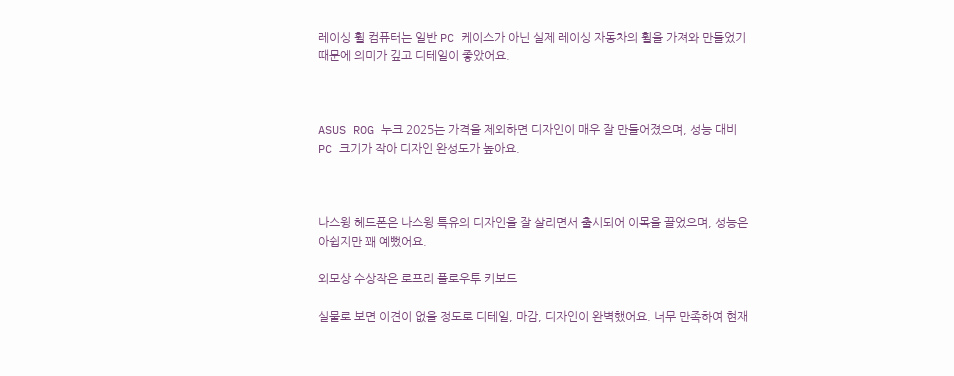레이싱 휠 컴퓨터는 일반 PC 케이스가 아닌 실제 레이싱 자동차의 휠을 가져와 만들었기 때문에 의미가 깊고 디테일이 좋았어요.



ASUS ROG 누크 2025는 가격을 제외하면 디자인이 매우 잘 만들어졌으며, 성능 대비 PC 크기가 작아 디자인 완성도가 높아요.



나스윙 헤드폰은 나스윙 특유의 디자인을 잘 살리면서 출시되어 이목을 끌었으며, 성능은 아쉽지만 꽤 예뻤어요.

외모상 수상작은 로프리 플로우투 키보드

실물로 보면 이견이 없을 정도로 디테일, 마감, 디자인이 완벽했어요. 너무 만족하여 현재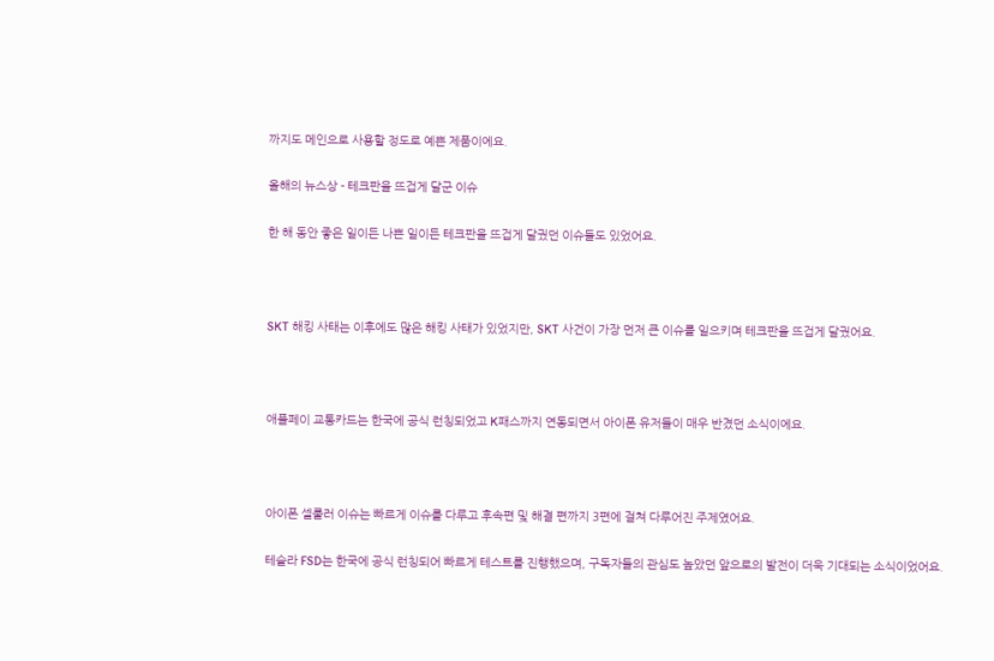까지도 메인으로 사용할 정도로 예쁜 제품이에요.

올해의 뉴스상 - 테크판을 뜨겁게 달군 이슈

한 해 동안 좋은 일이든 나쁜 일이든 테크판을 뜨겁게 달궜던 이슈들도 있었어요.



SKT 해킹 사태는 이후에도 많은 해킹 사태가 있었지만, SKT 사건이 가장 먼저 큰 이슈를 일으키며 테크판을 뜨겁게 달궜어요.



애플페이 교통카드는 한국에 공식 런칭되었고 K패스까지 연동되면서 아이폰 유저들이 매우 반겼던 소식이에요.



아이폰 셀룰러 이슈는 빠르게 이슈를 다루고 후속편 및 해결 편까지 3편에 걸쳐 다루어진 주제였어요.

테슬라 FSD는 한국에 공식 런칭되어 빠르게 테스트를 진행했으며, 구독자들의 관심도 높았던 앞으로의 발전이 더욱 기대되는 소식이었어요.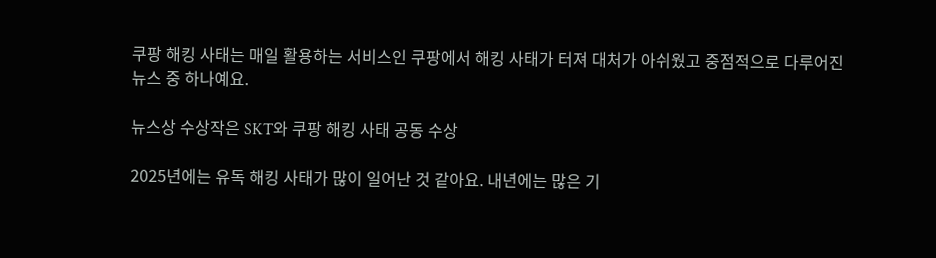쿠팡 해킹 사태는 매일 활용하는 서비스인 쿠팡에서 해킹 사태가 터져 대처가 아쉬웠고 중점적으로 다루어진 뉴스 중 하나예요.

뉴스상 수상작은 SKT와 쿠팡 해킹 사태 공동 수상

2025년에는 유독 해킹 사태가 많이 일어난 것 같아요. 내년에는 많은 기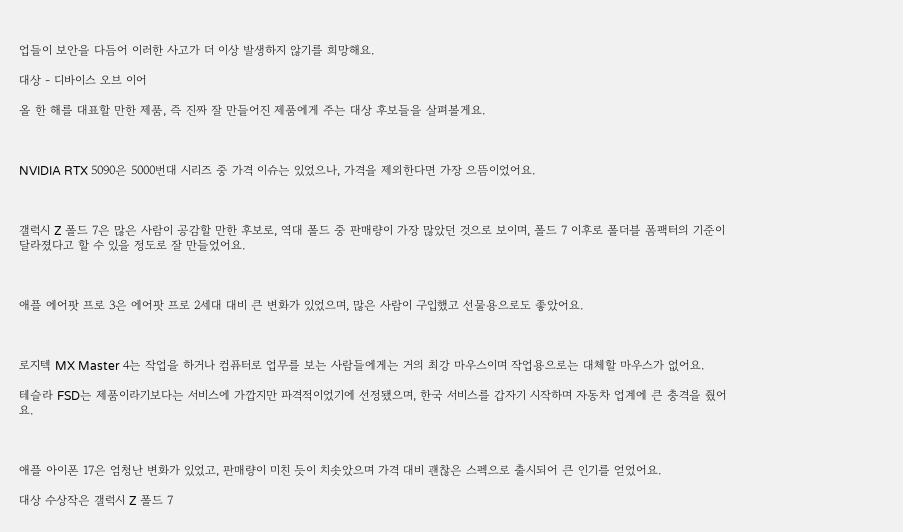업들이 보안을 다듬어 이러한 사고가 더 이상 발생하지 않기를 희망해요.

대상 - 디바이스 오브 이어

올 한 해를 대표할 만한 제품, 즉 진짜 잘 만들어진 제품에게 주는 대상 후보들을 살펴볼게요.



NVIDIA RTX 5090은 5000번대 시리즈 중 가격 이슈는 있었으나, 가격을 제외한다면 가장 으뜸이었어요.



갤럭시 Z 폴드 7은 많은 사람이 공감할 만한 후보로, 역대 폴드 중 판매량이 가장 많았던 것으로 보이며, 폴드 7 이후로 폴더블 폼팩터의 기준이 달라졌다고 할 수 있을 정도로 잘 만들었어요.



애플 에어팟 프로 3은 에어팟 프로 2세대 대비 큰 변화가 있었으며, 많은 사람이 구입했고 선물용으로도 좋았어요.



로지텍 MX Master 4는 작업을 하거나 컴퓨터로 업무를 보는 사람들에게는 거의 최강 마우스이며 작업용으로는 대체할 마우스가 없어요.

테슬라 FSD는 제품이라기보다는 서비스에 가깝지만 파격적이었기에 선정됐으며, 한국 서비스를 갑자기 시작하며 자동차 업계에 큰 충격을 줬어요.



애플 아이폰 17은 엄청난 변화가 있었고, 판매량이 미친 듯이 치솟았으며 가격 대비 괜찮은 스펙으로 출시되어 큰 인기를 얻었어요.

대상 수상작은 갤럭시 Z 폴드 7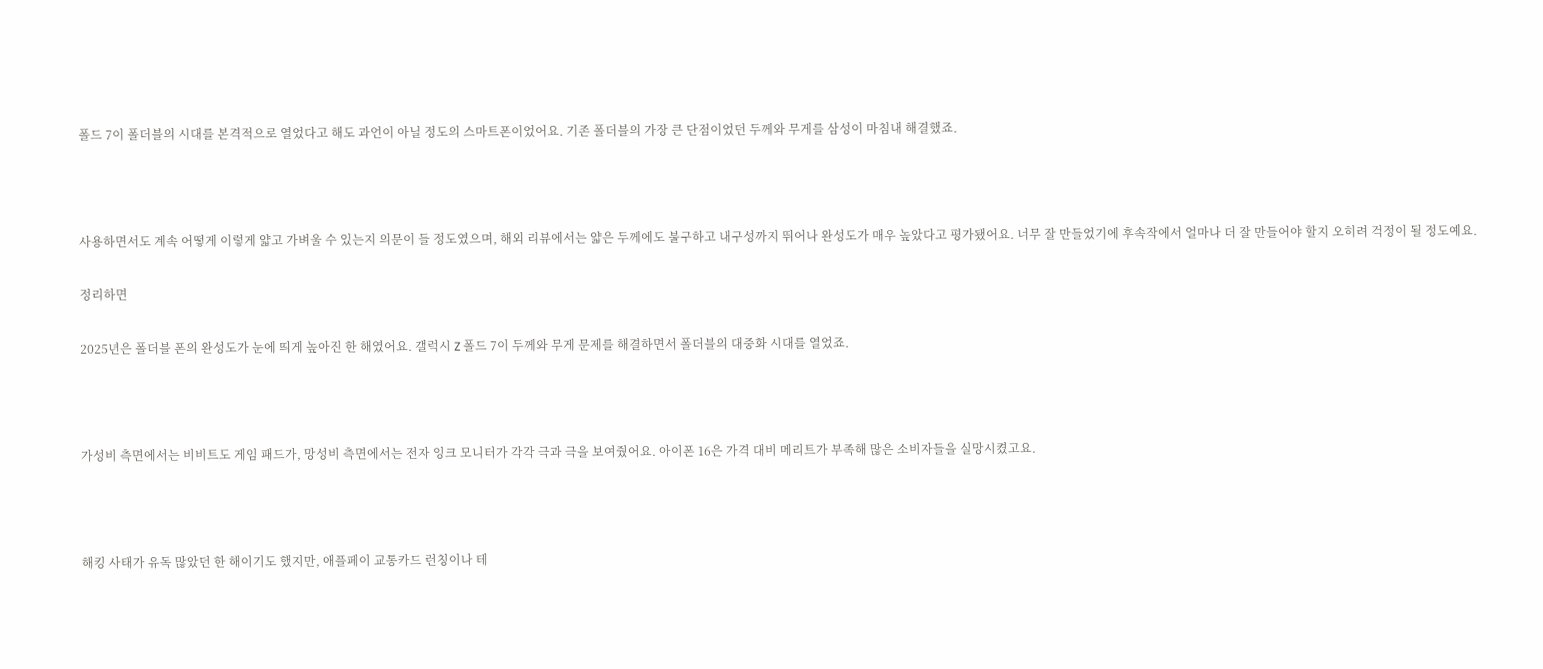폴드 7이 폴더블의 시대를 본격적으로 열었다고 해도 과언이 아닐 정도의 스마트폰이었어요. 기존 폴더블의 가장 큰 단점이었던 두께와 무게를 삼성이 마침내 해결했죠.



사용하면서도 계속 어떻게 이렇게 얇고 가벼울 수 있는지 의문이 들 정도였으며, 해외 리뷰에서는 얇은 두께에도 불구하고 내구성까지 뛰어나 완성도가 매우 높았다고 평가됐어요. 너무 잘 만들었기에 후속작에서 얼마나 더 잘 만들어야 할지 오히려 걱정이 될 정도예요.

정리하면

2025년은 폴더블 폰의 완성도가 눈에 띄게 높아진 한 해였어요. 갤럭시 Z 폴드 7이 두께와 무게 문제를 해결하면서 폴더블의 대중화 시대를 열었죠.



가성비 측면에서는 비비트도 게임 패드가, 망성비 측면에서는 전자 잉크 모니터가 각각 극과 극을 보여줬어요. 아이폰 16은 가격 대비 메리트가 부족해 많은 소비자들을 실망시켰고요.



해킹 사태가 유독 많았던 한 해이기도 했지만, 애플페이 교통카드 런칭이나 테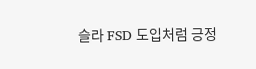슬라 FSD 도입처럼 긍정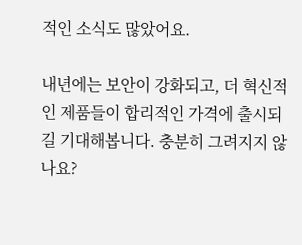적인 소식도 많았어요.

내년에는 보안이 강화되고, 더 혁신적인 제품들이 합리적인 가격에 출시되길 기대해봅니다. 충분히 그려지지 않나요?